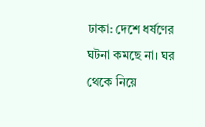ঢাকা: দেশে ধর্ষণের ঘটনা কমছে না। ঘর থেকে নিয়ে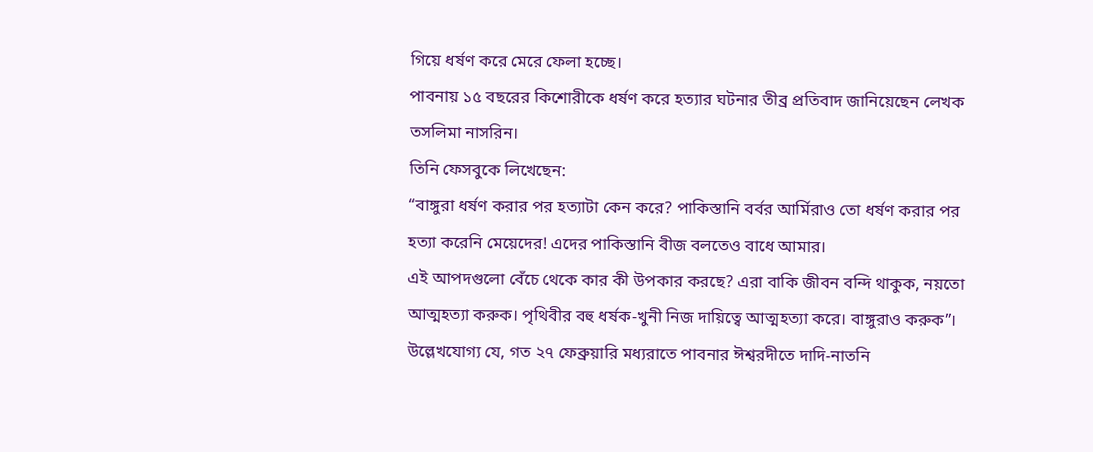গিয়ে ধর্ষণ করে মেরে ফেলা হচ্ছে।
পাবনায় ১৫ বছরের কিশোরীকে ধর্ষণ করে হত্যার ঘটনার তীব্র প্রতিবাদ জানিয়েছেন লেখক তসলিমা নাসরিন।
তিনি ফেসবুকে লিখেছেন:
“বাঙ্গুরা ধর্ষণ করার পর হত্যাটা কেন করে? পাকিস্তানি বর্বর আর্মিরাও তো ধর্ষণ করার পর হত্যা করেনি মেয়েদের! এদের পাকিস্তানি বীজ বলতেও বাধে আমার।
এই আপদগুলো বেঁচে থেকে কার কী উপকার করছে? এরা বাকি জীবন বন্দি থাকুক, নয়তো আত্মহত্যা করুক। পৃথিবীর বহু ধর্ষক-খুনী নিজ দায়িত্বে আত্মহত্যা করে। বাঙ্গুরাও করুক”।
উল্লেখযোগ্য যে, গত ২৭ ফেব্রুয়ারি মধ্যরাতে পাবনার ঈশ্বরদীতে দাদি-নাতনি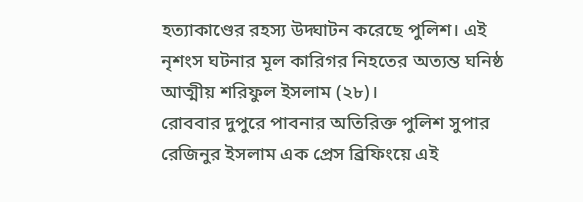হত্যাকাণ্ডের রহস্য উদ্ঘাটন করেছে পুলিশ। এই নৃশংস ঘটনার মূল কারিগর নিহতের অত্যন্ত ঘনিষ্ঠ আত্মীয় শরিফুল ইসলাম (২৮)।
রোববার দুপুরে পাবনার অতিরিক্ত পুলিশ সুপার রেজিনুর ইসলাম এক প্রেস ব্রিফিংয়ে এই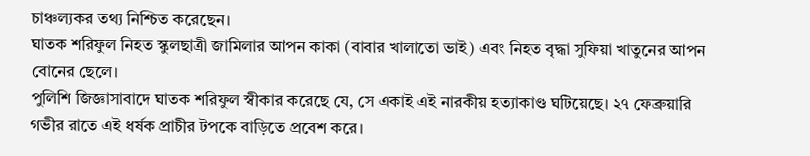চাঞ্চল্যকর তথ্য নিশ্চিত করেছেন।
ঘাতক শরিফুল নিহত স্কুলছাত্রী জামিলার আপন কাকা (বাবার খালাতো ভাই) এবং নিহত বৃদ্ধা সুফিয়া খাতুনের আপন বোনের ছেলে।
পুলিশি জিজ্ঞাসাবাদে ঘাতক শরিফুল স্বীকার করেছে যে, সে একাই এই নারকীয় হত্যাকাণ্ড ঘটিয়েছে। ২৭ ফেব্রুয়ারি গভীর রাতে এই ধর্ষক প্রাচীর টপকে বাড়িতে প্রবেশ করে।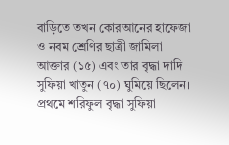বাড়িতে তখন কোরআনের হাফেজা ও নবম শ্রেণির ছাত্রী জামিলা আক্তার (১৫) এবং তার বৃদ্ধা দাদি সুফিয়া খাতুন (৭০) ঘুমিয়ে ছিলেন।
প্রথমে শরিফুল বৃদ্ধা সুফিয়া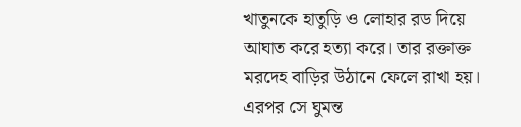খাতুনকে হাতুড়ি ও লোহার রড দিয়ে আঘাত করে হত্যা করে। তার রক্তাক্ত মরদেহ বাড়ির উঠানে ফেলে রাখা হয়।
এরপর সে ঘুমন্ত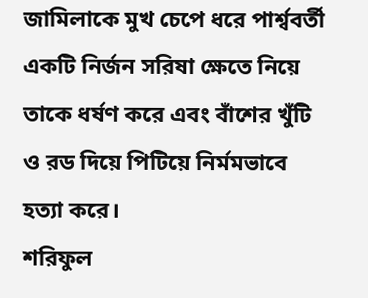জামিলাকে মুখ চেপে ধরে পার্শ্ববর্তী একটি নির্জন সরিষা ক্ষেতে নিয়ে তাকে ধর্ষণ করে এবং বাঁশের খুঁটি ও রড দিয়ে পিটিয়ে নির্মমভাবে হত্যা করে।
শরিফুল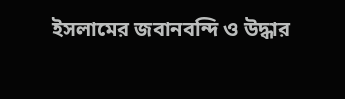ইসলামের জবানবন্দি ও উদ্ধার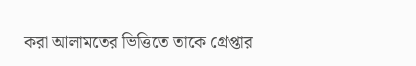করা আলামতের ভিত্তিতে তাকে গ্রেপ্তার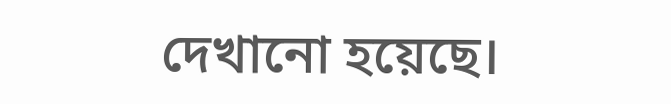দেখানো হয়েছে।